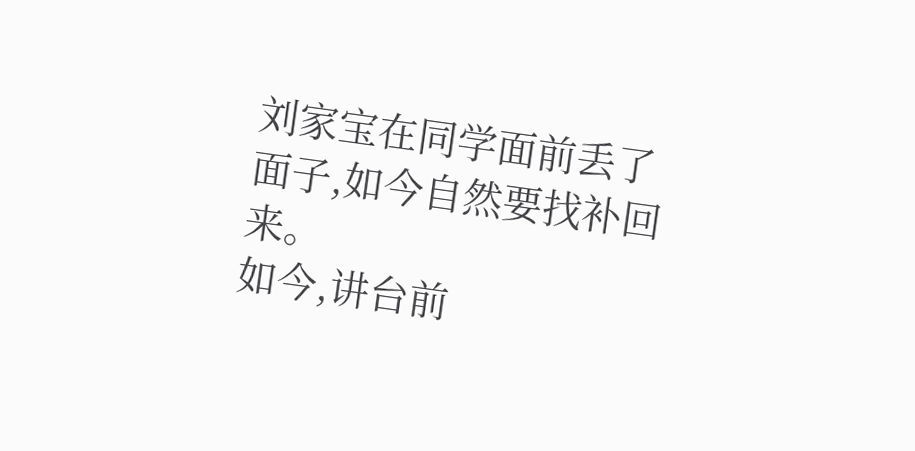刘家宝在同学面前丢了面子,如今自然要找补回来。
如今,讲台前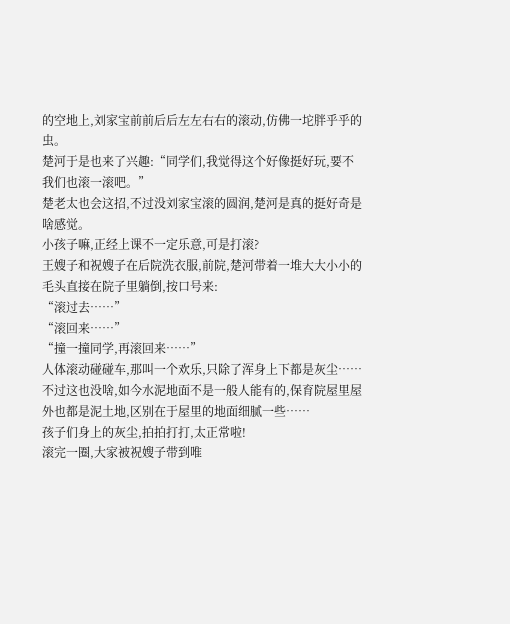的空地上,刘家宝前前后后左左右右的滚动,仿佛一坨胖乎乎的虫。
楚河于是也来了兴趣:“同学们,我觉得这个好像挺好玩,要不我们也滚一滚吧。”
楚老太也会这招,不过没刘家宝滚的圆润,楚河是真的挺好奇是啥感觉。
小孩子嘛,正经上课不一定乐意,可是打滚?
王嫂子和祝嫂子在后院洗衣服,前院,楚河带着一堆大大小小的毛头直接在院子里躺倒,按口号来:
“滚过去……”
“滚回来……”
“撞一撞同学,再滚回来……”
人体滚动碰碰车,那叫一个欢乐,只除了浑身上下都是灰尘……
不过这也没啥,如今水泥地面不是一般人能有的,保育院屋里屋外也都是泥土地,区别在于屋里的地面细腻一些……
孩子们身上的灰尘,拍拍打打,太正常啦!
滚完一圈,大家被祝嫂子带到唯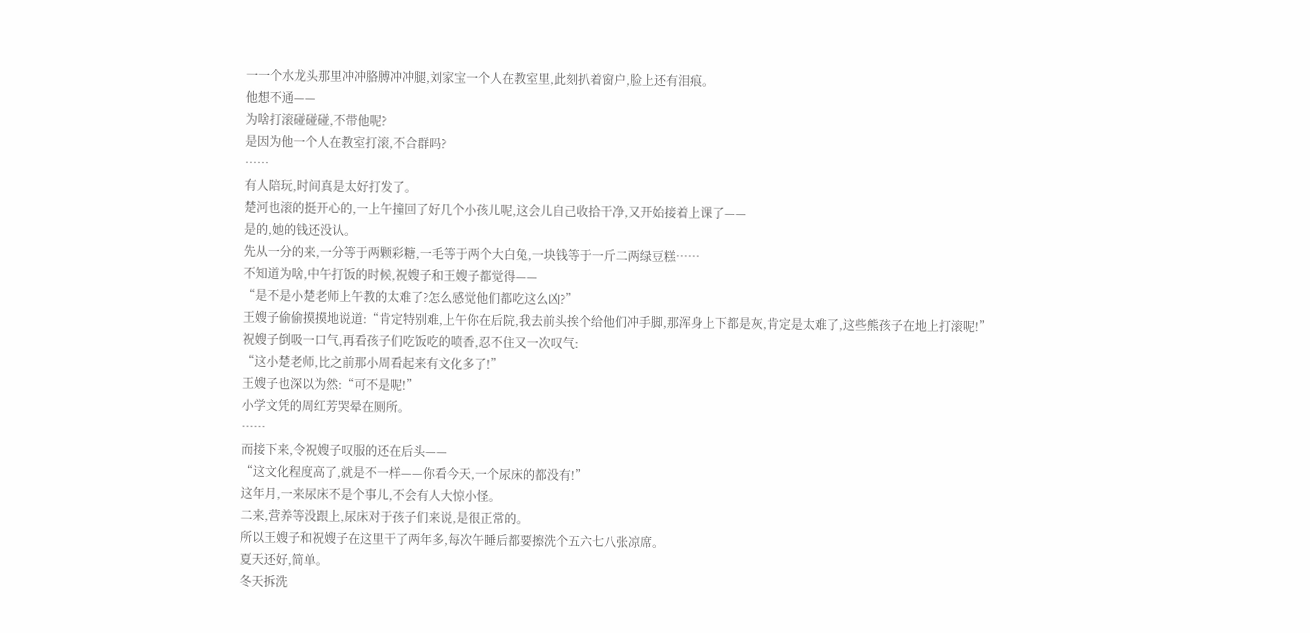一一个水龙头那里冲冲胳膊冲冲腿,刘家宝一个人在教室里,此刻扒着窗户,脸上还有泪痕。
他想不通——
为啥打滚碰碰碰,不带他呢?
是因为他一个人在教室打滚,不合群吗?
……
有人陪玩,时间真是太好打发了。
楚河也滚的挺开心的,一上午撞回了好几个小孩儿呢,这会儿自己收拾干净,又开始接着上课了——
是的,她的钱还没认。
先从一分的来,一分等于两颗彩糖,一毛等于两个大白兔,一块钱等于一斤二两绿豆糕……
不知道为啥,中午打饭的时候,祝嫂子和王嫂子都觉得——
“是不是小楚老师上午教的太难了?怎么感觉他们都吃这么凶?”
王嫂子偷偷摸摸地说道:“肯定特别难,上午你在后院,我去前头挨个给他们冲手脚,那浑身上下都是灰,肯定是太难了,这些熊孩子在地上打滚呢!”
祝嫂子倒吸一口气,再看孩子们吃饭吃的喷香,忍不住又一次叹气:
“这小楚老师,比之前那小周看起来有文化多了!”
王嫂子也深以为然:“可不是呢!”
小学文凭的周红芳哭晕在厕所。
……
而接下来,令祝嫂子叹服的还在后头——
“这文化程度高了,就是不一样——你看今天,一个尿床的都没有!”
这年月,一来尿床不是个事儿,不会有人大惊小怪。
二来,营养等没跟上,尿床对于孩子们来说,是很正常的。
所以王嫂子和祝嫂子在这里干了两年多,每次午睡后都要擦洗个五六七八张凉席。
夏天还好,简单。
冬天拆洗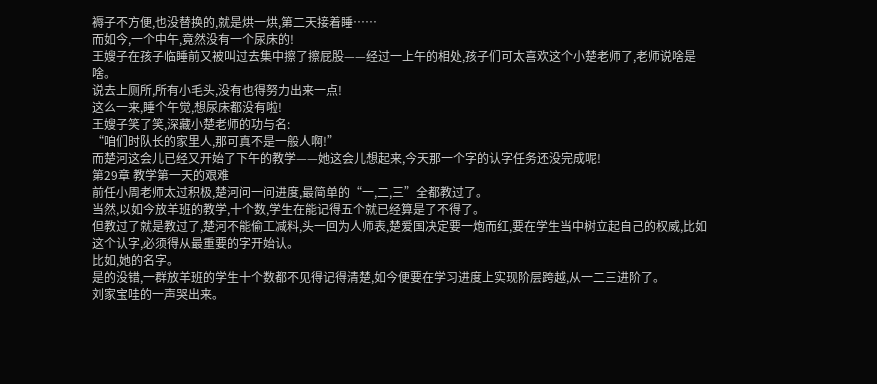褥子不方便,也没替换的,就是烘一烘,第二天接着睡……
而如今,一个中午,竟然没有一个尿床的!
王嫂子在孩子临睡前又被叫过去集中擦了擦屁股——经过一上午的相处,孩子们可太喜欢这个小楚老师了,老师说啥是啥。
说去上厕所,所有小毛头,没有也得努力出来一点!
这么一来,睡个午觉,想尿床都没有啦!
王嫂子笑了笑,深藏小楚老师的功与名:
“咱们时队长的家里人,那可真不是一般人啊!”
而楚河这会儿已经又开始了下午的教学——她这会儿想起来,今天那一个字的认字任务还没完成呢!
第29章 教学第一天的艰难
前任小周老师太过积极,楚河问一问进度,最简单的“一,二,三”全都教过了。
当然,以如今放羊班的教学,十个数,学生在能记得五个就已经算是了不得了。
但教过了就是教过了,楚河不能偷工减料,头一回为人师表,楚爱国决定要一炮而红,要在学生当中树立起自己的权威,比如这个认字,必须得从最重要的字开始认。
比如,她的名字。
是的没错,一群放羊班的学生十个数都不见得记得清楚,如今便要在学习进度上实现阶层跨越,从一二三进阶了。
刘家宝哇的一声哭出来。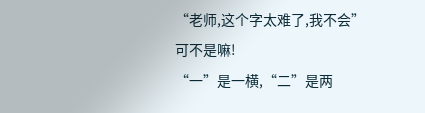“老师,这个字太难了,我不会”
可不是嘛!
“一”是一横,“二”是两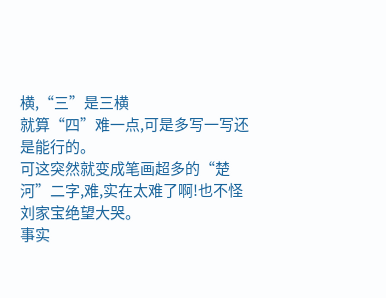横,“三”是三横
就算“四”难一点,可是多写一写还是能行的。
可这突然就变成笔画超多的“楚河”二字,难,实在太难了啊!也不怪刘家宝绝望大哭。
事实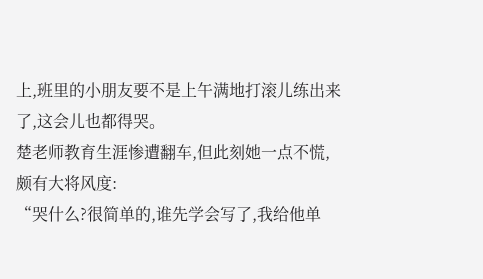上,班里的小朋友要不是上午满地打滚儿练出来了,这会儿也都得哭。
楚老师教育生涯惨遭翻车,但此刻她一点不慌,颇有大将风度:
“哭什么?很简单的,谁先学会写了,我给他单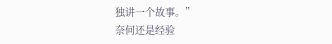独讲一个故事。”
奈何还是经验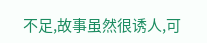不足,故事虽然很诱人,可